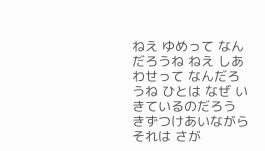ねえ ゆめって なんだろうね ねえ しあわせって なんだろうね ひとは なぜ いきているのだろう きずつけあいながら それは さが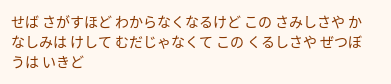せば さがすほど わからなくなるけど この さみしさや かなしみは けして むだじゃなくて この くるしさや ぜつぼうは いきど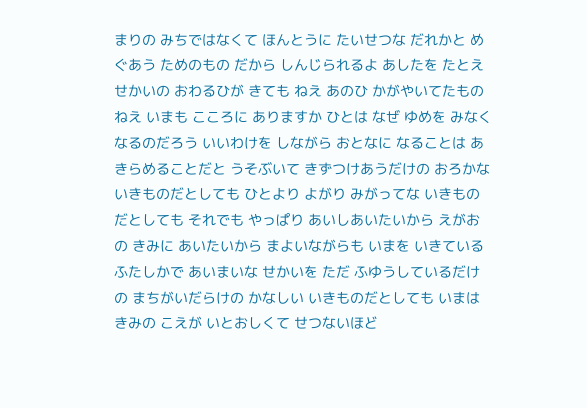まりの みちではなくて ほんとうに たいせつな だれかと めぐあう ためのもの だから しんじられるよ あしたを たとえ せかいの おわるひが きても ねえ あのひ かがやいてたもの ねえ いまも こころに ありますか ひとは なぜ ゆめを みなくなるのだろう いいわけを しながら おとなに なることは あきらめることだと うそぶいて きずつけあうだけの おろかな いきものだとしても ひとより よがり みがってな いきものだとしても それでも やっぱり あいしあいたいから えがおの きみに あいたいから まよいながらも いまを いきている ふたしかで あいまいな せかいを ただ ふゆうしているだけの まちがいだらけの かなしい いきものだとしても いまは きみの こえが いとおしくて せつないほど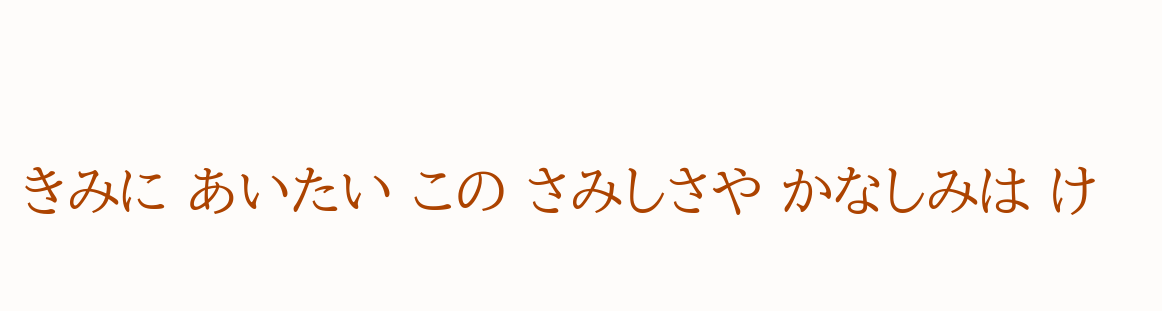きみに あいたい この さみしさや かなしみは け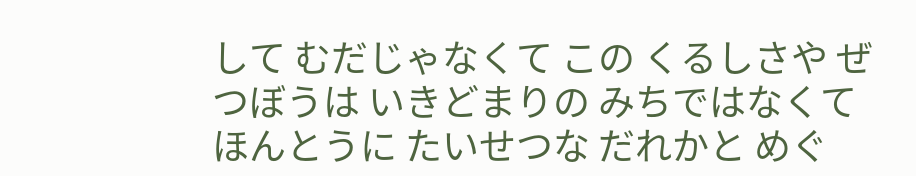して むだじゃなくて この くるしさや ぜつぼうは いきどまりの みちではなくて ほんとうに たいせつな だれかと めぐ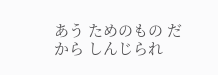あう ためのもの だから しんじられ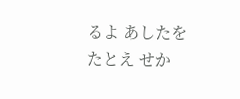るよ あしたを たとえ せか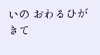いの おわるひが きて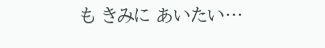も きみに あいたい…